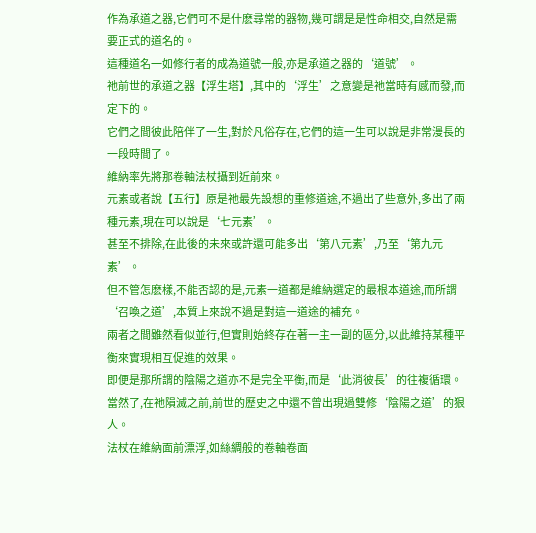作為承道之器,它們可不是什麽尋常的器物,幾可謂是是性命相交,自然是需要正式的道名的。
這種道名一如修行者的成為道號一般,亦是承道之器的‘道號’。
祂前世的承道之器【浮生塔】,其中的‘浮生’之意變是祂當時有感而發,而定下的。
它們之間彼此陪伴了一生,對於凡俗存在,它們的這一生可以說是非常漫長的一段時間了。
維納率先將那卷軸法杖攝到近前來。
元素或者說【五行】原是祂最先設想的重修道途,不過出了些意外,多出了兩種元素,現在可以說是‘七元素’。
甚至不排除,在此後的未來或許還可能多出‘第八元素’,乃至‘第九元素’。
但不管怎麽樣,不能否認的是,元素一道都是維納選定的最根本道途,而所謂‘召喚之道’,本質上來說不過是對這一道途的補充。
兩者之間雖然看似並行,但實則始終存在著一主一副的區分,以此維持某種平衡來實現相互促進的效果。
即便是那所謂的陰陽之道亦不是完全平衡,而是‘此消彼長’的往複循環。
當然了,在祂隕滅之前,前世的歷史之中還不曾出現過雙修‘陰陽之道’的狠人。
法杖在維納面前漂浮,如絲綢般的卷軸卷面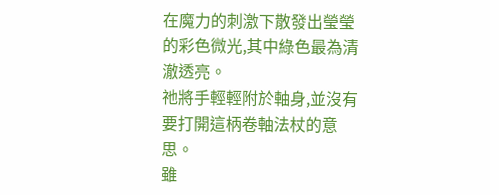在魔力的刺激下散發出瑩瑩的彩色微光,其中綠色最為清澈透亮。
祂將手輕輕附於軸身,並沒有要打開這柄卷軸法杖的意思。
雖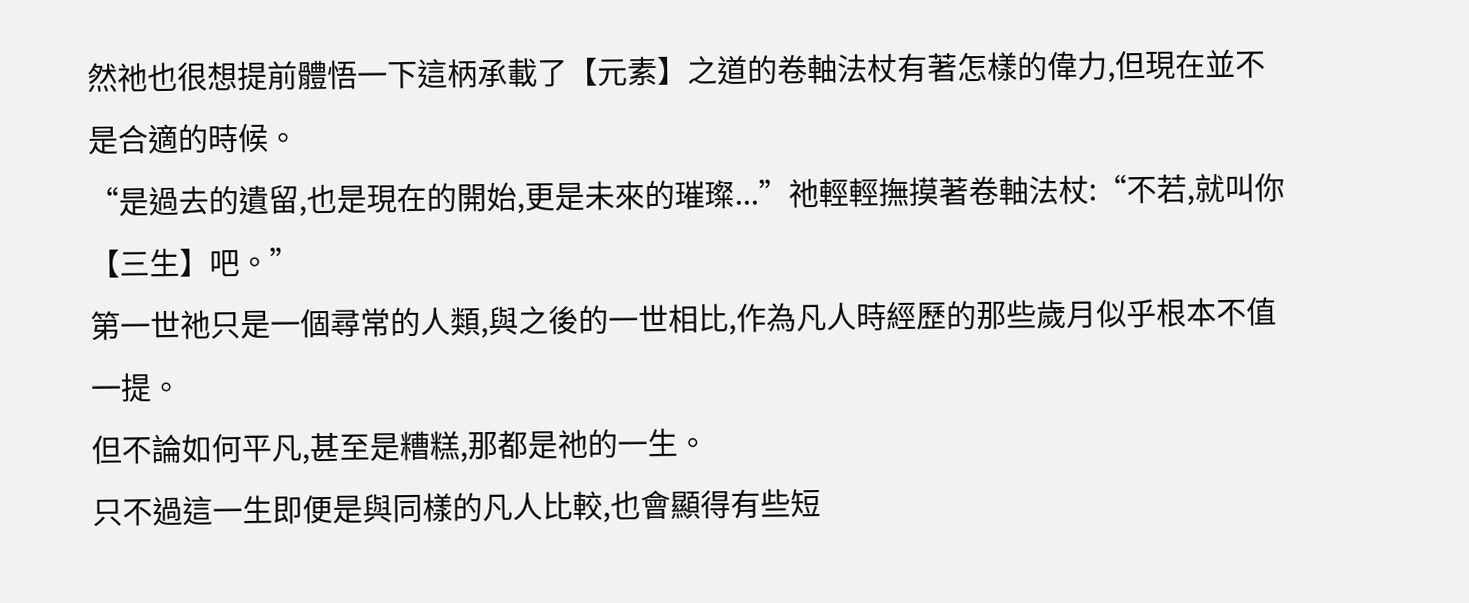然祂也很想提前體悟一下這柄承載了【元素】之道的卷軸法杖有著怎樣的偉力,但現在並不是合適的時候。
“是過去的遺留,也是現在的開始,更是未來的璀璨...”祂輕輕撫摸著卷軸法杖:“不若,就叫你【三生】吧。”
第一世祂只是一個尋常的人類,與之後的一世相比,作為凡人時經歷的那些歲月似乎根本不值一提。
但不論如何平凡,甚至是糟糕,那都是祂的一生。
只不過這一生即便是與同樣的凡人比較,也會顯得有些短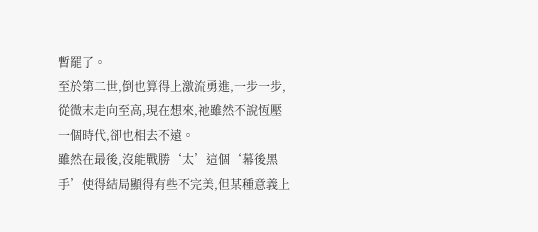暫罷了。
至於第二世,倒也算得上激流勇進,一步一步,從微末走向至高,現在想來,祂雖然不說恆壓一個時代,卻也相去不遠。
雖然在最後,沒能戰勝‘太’這個‘幕後黑手’使得結局顯得有些不完美,但某種意義上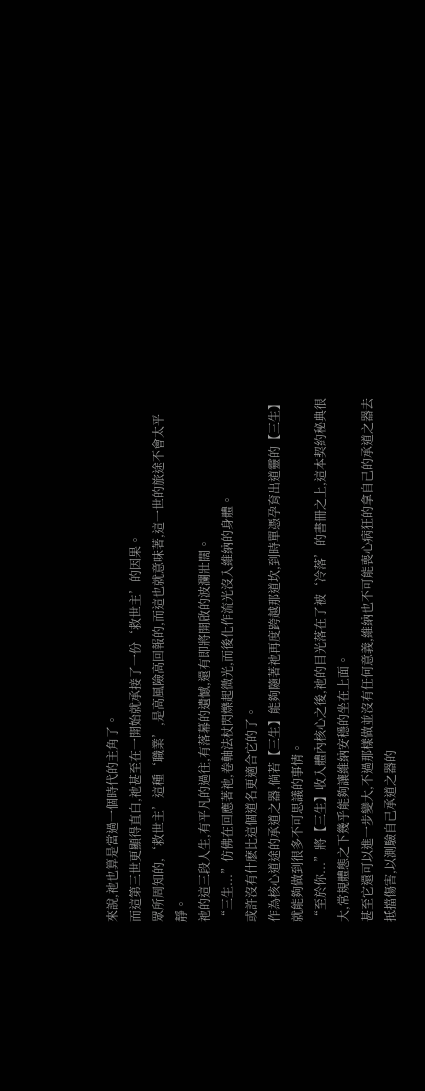來說,祂也算是當過一個時代的主角了。
而這第三世更顯得直白,祂甚至在一開始就承接了一份‘救世主’的因果。
眾所周知的,‘救世主’這種‘職業’,是高風險高回報的,而這也就意味著,這一世的旅途不會太平靜。
祂的這三段人生,有平凡的過往,有落幕的遺憾,還有即將開啟的波瀾壯闊。
“三生...”仿佛在回應著祂,卷軸法杖閃爍起微光,而後化作流光沒入維納的身體。
或許沒有什麽比這個道名更適合它的了。
作為核心道途的承道之器,倘若【三生】能夠隨著祂再度跨越那道坎,到時單憑孕育出道靈的【三生】就能夠做到很多不可思議的事情。
“至於你...”將【三生】收入體內核心之後,祂的目光落在了被‘冷落’的書冊之上,這本契約秘典很大,常規體態之下幾乎能夠讓維納安穩的坐在上面。
甚至它還可以進一步變大,不過那樣做並沒有任何意義,維納也不可能喪心病狂的拿自己的承道之器去抵擋傷害,以測驗自己承道之器的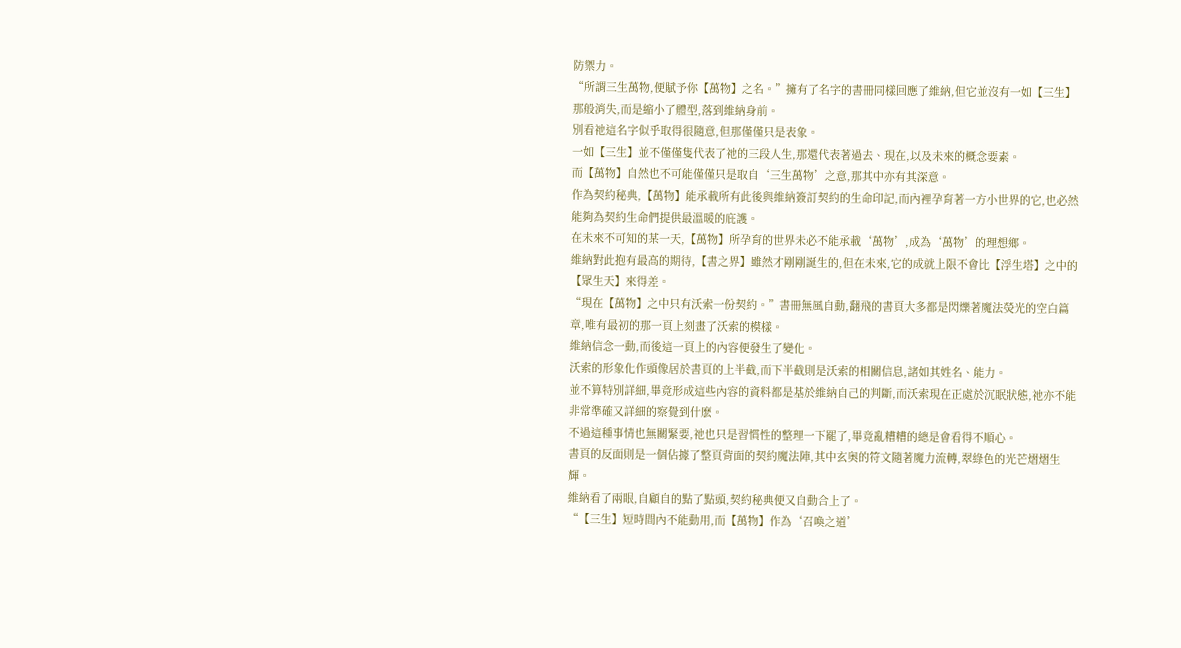防禦力。
“所謂三生萬物,便賦予你【萬物】之名。”擁有了名字的書冊同樣回應了維納,但它並沒有一如【三生】那般消失,而是縮小了體型,落到維納身前。
別看祂這名字似乎取得很隨意,但那僅僅只是表象。
一如【三生】並不僅僅隻代表了祂的三段人生,那還代表著過去、現在,以及未來的概念要素。
而【萬物】自然也不可能僅僅只是取自‘三生萬物’之意,那其中亦有其深意。
作為契約秘典,【萬物】能承載所有此後與維納簽訂契約的生命印記,而內裡孕育著一方小世界的它,也必然能夠為契約生命們提供最溫暖的庇護。
在未來不可知的某一天,【萬物】所孕育的世界未必不能承載‘萬物’,成為‘萬物’的理想鄉。
維納對此抱有最高的期待,【書之界】雖然才剛剛誕生的,但在未來,它的成就上限不會比【浮生塔】之中的【眾生天】來得差。
“現在【萬物】之中只有沃索一份契約。”書冊無風自動,翻飛的書頁大多都是閃爍著魔法熒光的空白篇章,唯有最初的那一頁上刻畫了沃索的模樣。
維納信念一動,而後這一頁上的內容便發生了變化。
沃索的形象化作頭像居於書頁的上半截,而下半截則是沃索的相關信息,諸如其姓名、能力。
並不算特別詳細,畢竟形成這些內容的資料都是基於維納自己的判斷,而沃索現在正處於沉眠狀態,祂亦不能非常準確又詳細的察覺到什麽。
不過這種事情也無關緊要,祂也只是習慣性的整理一下罷了,畢竟亂糟糟的總是會看得不順心。
書頁的反面則是一個佔據了整頁背面的契約魔法陣,其中玄奧的符文隨著魔力流轉,翠綠色的光芒熠熠生輝。
維納看了兩眼,自顧自的點了點頭,契約秘典便又自動合上了。
“【三生】短時間內不能動用,而【萬物】作為‘召喚之道’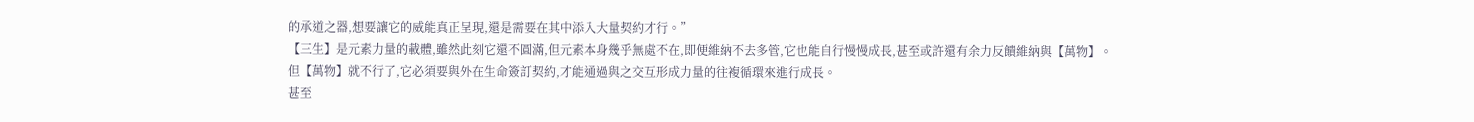的承道之器,想要讓它的威能真正呈現,還是需要在其中添入大量契約才行。”
【三生】是元素力量的載體,雖然此刻它還不圓滿,但元素本身幾乎無處不在,即便維納不去多管,它也能自行慢慢成長,甚至或許還有余力反饋維納與【萬物】。
但【萬物】就不行了,它必須要與外在生命簽訂契約,才能通過與之交互形成力量的往複循環來進行成長。
甚至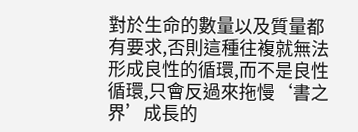對於生命的數量以及質量都有要求,否則這種往複就無法形成良性的循環,而不是良性循環,只會反過來拖慢‘書之界’成長的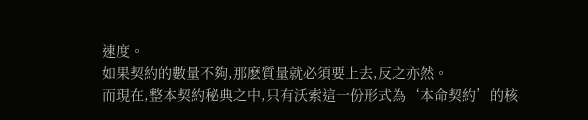速度。
如果契約的數量不夠,那麽質量就必須要上去,反之亦然。
而現在,整本契約秘典之中,只有沃索這一份形式為‘本命契約’的核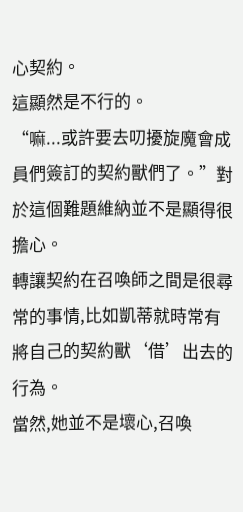心契約。
這顯然是不行的。
“嘛...或許要去叨擾旋魔會成員們簽訂的契約獸們了。”對於這個難題維納並不是顯得很擔心。
轉讓契約在召喚師之間是很尋常的事情,比如凱蒂就時常有將自己的契約獸‘借’出去的行為。
當然,她並不是壞心,召喚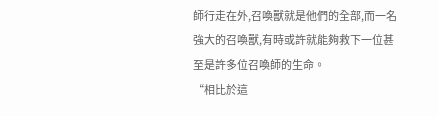師行走在外,召喚獸就是他們的全部,而一名強大的召喚獸,有時或許就能夠救下一位甚至是許多位召喚師的生命。
“相比於這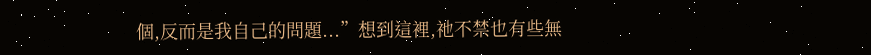個,反而是我自己的問題...”想到這裡,祂不禁也有些無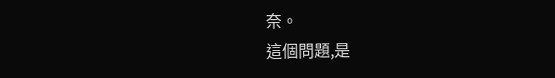奈。
這個問題,是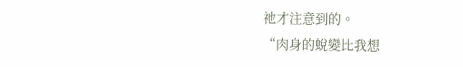祂才注意到的。
“肉身的蛻變比我想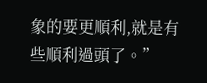象的要更順利,就是有些順利過頭了。”